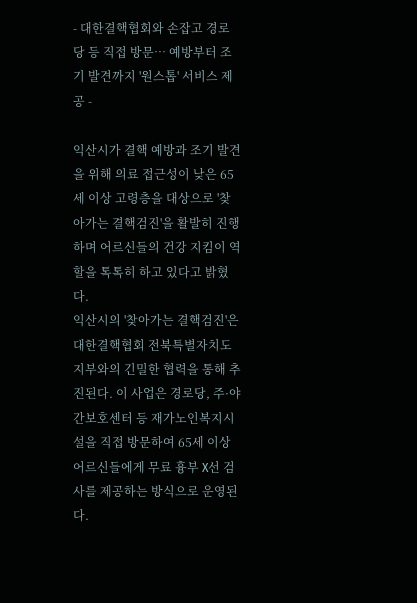- 대한결핵협회와 손잡고 경로당 등 직접 방문… 예방부터 조기 발견까지 '원스톱' 서비스 제공 -

익산시가 결핵 예방과 조기 발견을 위해 의료 접근성이 낮은 65세 이상 고령층을 대상으로 '찾아가는 결핵검진'을 활발히 진행하며 어르신들의 건강 지킴이 역할을 톡톡히 하고 있다고 밝혔다.
익산시의 '찾아가는 결핵검진'은 대한결핵협회 전북특별자치도지부와의 긴밀한 협력을 통해 추진된다. 이 사업은 경로당, 주·야간보호센터 등 재가노인복지시설을 직접 방문하여 65세 이상 어르신들에게 무료 흉부 X선 검사를 제공하는 방식으로 운영된다.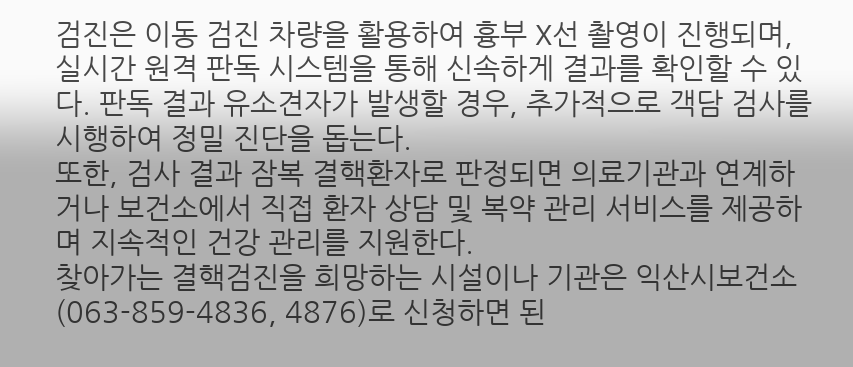검진은 이동 검진 차량을 활용하여 흉부 X선 촬영이 진행되며, 실시간 원격 판독 시스템을 통해 신속하게 결과를 확인할 수 있다. 판독 결과 유소견자가 발생할 경우, 추가적으로 객담 검사를 시행하여 정밀 진단을 돕는다.
또한, 검사 결과 잠복 결핵환자로 판정되면 의료기관과 연계하거나 보건소에서 직접 환자 상담 및 복약 관리 서비스를 제공하며 지속적인 건강 관리를 지원한다.
찾아가는 결핵검진을 희망하는 시설이나 기관은 익산시보건소(063-859-4836, 4876)로 신청하면 된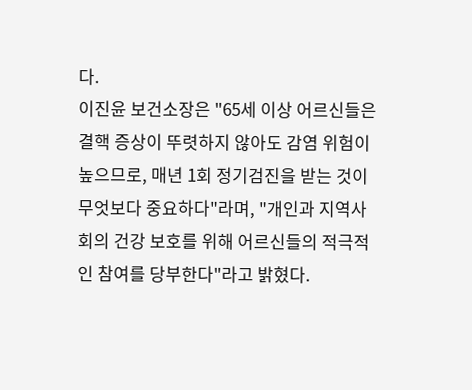다.
이진윤 보건소장은 "65세 이상 어르신들은 결핵 증상이 뚜렷하지 않아도 감염 위험이 높으므로, 매년 1회 정기검진을 받는 것이 무엇보다 중요하다"라며, "개인과 지역사회의 건강 보호를 위해 어르신들의 적극적인 참여를 당부한다"라고 밝혔다.